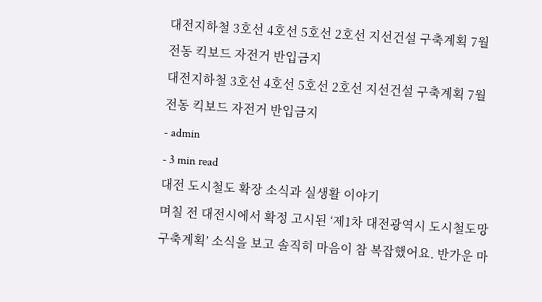대전지하철 3호선 4호선 5호선 2호선 지선건설 구축계획 7월 전동 킥보드 자전거 반입금지
대전지하철 3호선 4호선 5호선 2호선 지선건설 구축계획 7월 전동 킥보드 자전거 반입금지
- admin
- 3 min read
대전 도시철도 확장 소식과 실생활 이야기
며칠 전 대전시에서 확정 고시된 ‘제1차 대전광역시 도시철도망 구축계획’ 소식을 보고 솔직히 마음이 참 복잡했어요. 반가운 마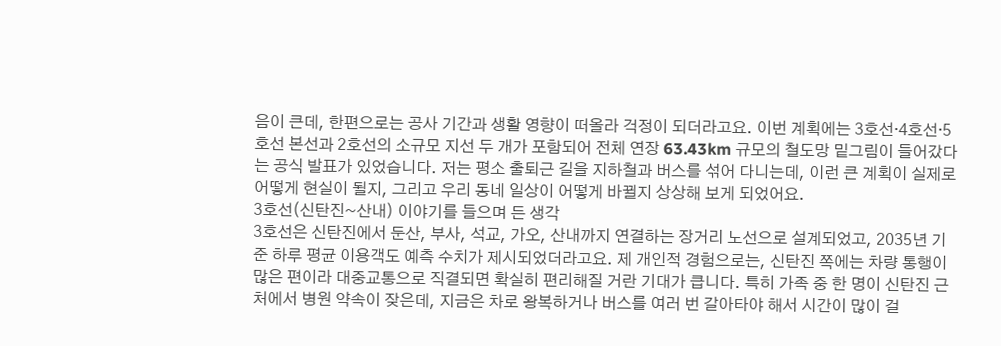음이 큰데, 한편으로는 공사 기간과 생활 영향이 떠올라 걱정이 되더라고요. 이번 계획에는 3호선·4호선·5호선 본선과 2호선의 소규모 지선 두 개가 포함되어 전체 연장 63.43km 규모의 철도망 밑그림이 들어갔다는 공식 발표가 있었습니다. 저는 평소 출퇴근 길을 지하철과 버스를 섞어 다니는데, 이런 큰 계획이 실제로 어떻게 현실이 될지, 그리고 우리 동네 일상이 어떻게 바뀔지 상상해 보게 되었어요.
3호선(신탄진~산내) 이야기를 들으며 든 생각
3호선은 신탄진에서 둔산, 부사, 석교, 가오, 산내까지 연결하는 장거리 노선으로 설계되었고, 2035년 기준 하루 평균 이용객도 예측 수치가 제시되었더라고요. 제 개인적 경험으로는, 신탄진 쪽에는 차량 통행이 많은 편이라 대중교통으로 직결되면 확실히 편리해질 거란 기대가 큽니다. 특히 가족 중 한 명이 신탄진 근처에서 병원 약속이 잦은데, 지금은 차로 왕복하거나 버스를 여러 번 갈아타야 해서 시간이 많이 걸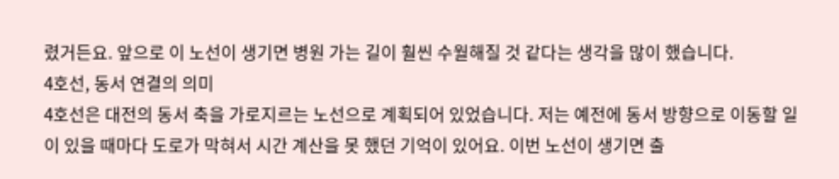렸거든요. 앞으로 이 노선이 생기면 병원 가는 길이 훨씬 수월해질 것 같다는 생각을 많이 했습니다.
4호선, 동서 연결의 의미
4호선은 대전의 동서 축을 가로지르는 노선으로 계획되어 있었습니다. 저는 예전에 동서 방향으로 이동할 일이 있을 때마다 도로가 막혀서 시간 계산을 못 했던 기억이 있어요. 이번 노선이 생기면 출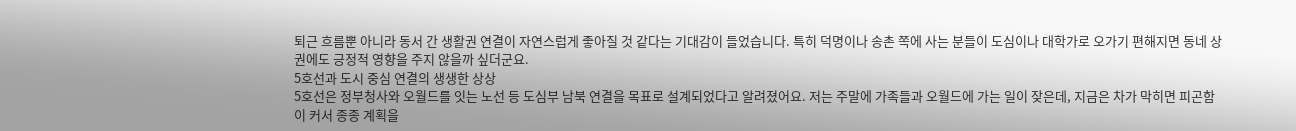퇴근 흐름뿐 아니라 동서 간 생활권 연결이 자연스럽게 좋아질 것 같다는 기대감이 들었습니다. 특히 덕명이나 송촌 쪽에 사는 분들이 도심이나 대학가로 오가기 편해지면 동네 상권에도 긍정적 영향을 주지 않을까 싶더군요.
5호선과 도시 중심 연결의 생생한 상상
5호선은 정부청사와 오월드를 잇는 노선 등 도심부 남북 연결을 목표로 설계되었다고 알려졌어요. 저는 주말에 가족들과 오월드에 가는 일이 잦은데, 지금은 차가 막히면 피곤함이 커서 종종 계획을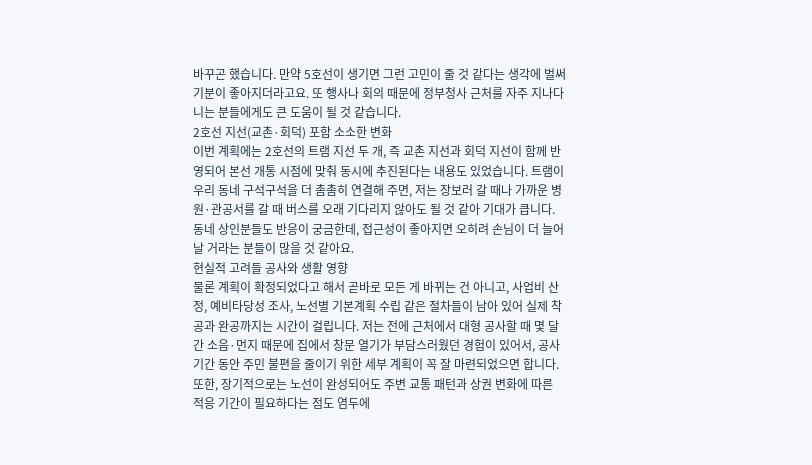바꾸곤 했습니다. 만약 5호선이 생기면 그런 고민이 줄 것 같다는 생각에 벌써 기분이 좋아지더라고요. 또 행사나 회의 때문에 정부청사 근처를 자주 지나다니는 분들에게도 큰 도움이 될 것 같습니다.
2호선 지선(교촌·회덕) 포함 소소한 변화
이번 계획에는 2호선의 트램 지선 두 개, 즉 교촌 지선과 회덕 지선이 함께 반영되어 본선 개통 시점에 맞춰 동시에 추진된다는 내용도 있었습니다. 트램이 우리 동네 구석구석을 더 촘촘히 연결해 주면, 저는 장보러 갈 때나 가까운 병원·관공서를 갈 때 버스를 오래 기다리지 않아도 될 것 같아 기대가 큽니다. 동네 상인분들도 반응이 궁금한데, 접근성이 좋아지면 오히려 손님이 더 늘어날 거라는 분들이 많을 것 같아요.
현실적 고려들 공사와 생활 영향
물론 계획이 확정되었다고 해서 곧바로 모든 게 바뀌는 건 아니고, 사업비 산정, 예비타당성 조사, 노선별 기본계획 수립 같은 절차들이 남아 있어 실제 착공과 완공까지는 시간이 걸립니다. 저는 전에 근처에서 대형 공사할 때 몇 달간 소음·먼지 때문에 집에서 창문 열기가 부담스러웠던 경험이 있어서, 공사 기간 동안 주민 불편을 줄이기 위한 세부 계획이 꼭 잘 마련되었으면 합니다. 또한, 장기적으로는 노선이 완성되어도 주변 교통 패턴과 상권 변화에 따른 적응 기간이 필요하다는 점도 염두에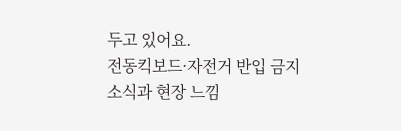두고 있어요.
전동킥보드·자전거 반입 금지 소식과 현장 느낌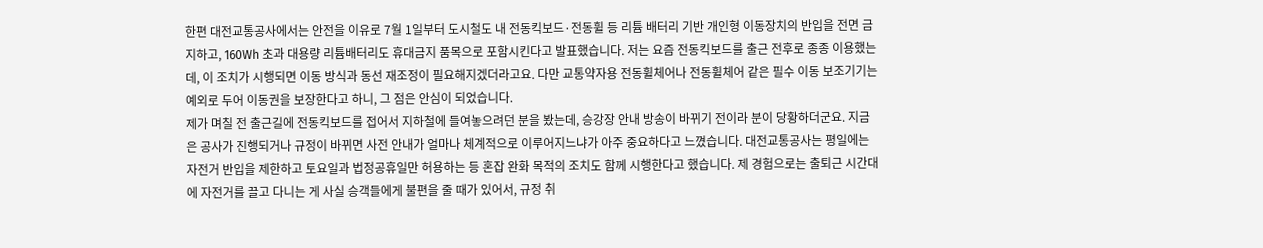한편 대전교통공사에서는 안전을 이유로 7월 1일부터 도시철도 내 전동킥보드·전동휠 등 리튬 배터리 기반 개인형 이동장치의 반입을 전면 금지하고, 160Wh 초과 대용량 리튬배터리도 휴대금지 품목으로 포함시킨다고 발표했습니다. 저는 요즘 전동킥보드를 출근 전후로 종종 이용했는데, 이 조치가 시행되면 이동 방식과 동선 재조정이 필요해지겠더라고요. 다만 교통약자용 전동휠체어나 전동휠체어 같은 필수 이동 보조기기는 예외로 두어 이동권을 보장한다고 하니, 그 점은 안심이 되었습니다.
제가 며칠 전 출근길에 전동킥보드를 접어서 지하철에 들여놓으려던 분을 봤는데, 승강장 안내 방송이 바뀌기 전이라 분이 당황하더군요. 지금은 공사가 진행되거나 규정이 바뀌면 사전 안내가 얼마나 체계적으로 이루어지느냐가 아주 중요하다고 느꼈습니다. 대전교통공사는 평일에는 자전거 반입을 제한하고 토요일과 법정공휴일만 허용하는 등 혼잡 완화 목적의 조치도 함께 시행한다고 했습니다. 제 경험으로는 출퇴근 시간대에 자전거를 끌고 다니는 게 사실 승객들에게 불편을 줄 때가 있어서, 규정 취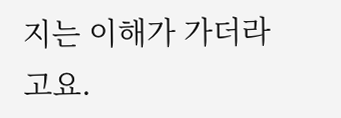지는 이해가 가더라고요.